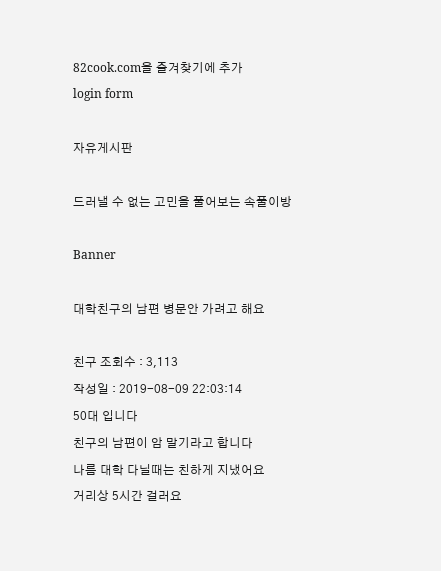82cook.com을 즐겨찾기에 추가
login form

자유게시판

드러낼 수 없는 고민을 풀어보는 속풀이방

Banner

대학친구의 남편 병문안 가려고 해요

친구 조회수 : 3,113
작성일 : 2019-08-09 22:03:14
50대 입니다
친구의 남편이 암 말기라고 합니다
나름 대학 다닐때는 친하게 지냈어요
거리상 5시간 걸러요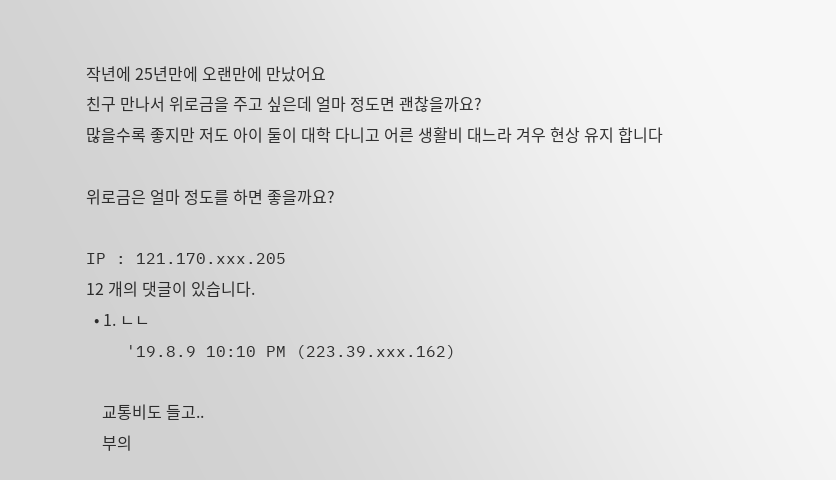작년에 25년만에 오랜만에 만났어요
친구 만나서 위로금을 주고 싶은데 얼마 정도면 괜찮을까요?
많을수록 좋지만 저도 아이 둘이 대학 다니고 어른 생활비 대느라 겨우 현상 유지 합니다

위로금은 얼마 정도를 하면 좋을까요?

IP : 121.170.xxx.205
12 개의 댓글이 있습니다.
  • 1. ㄴㄴ
    '19.8.9 10:10 PM (223.39.xxx.162)

    교통비도 들고..
    부의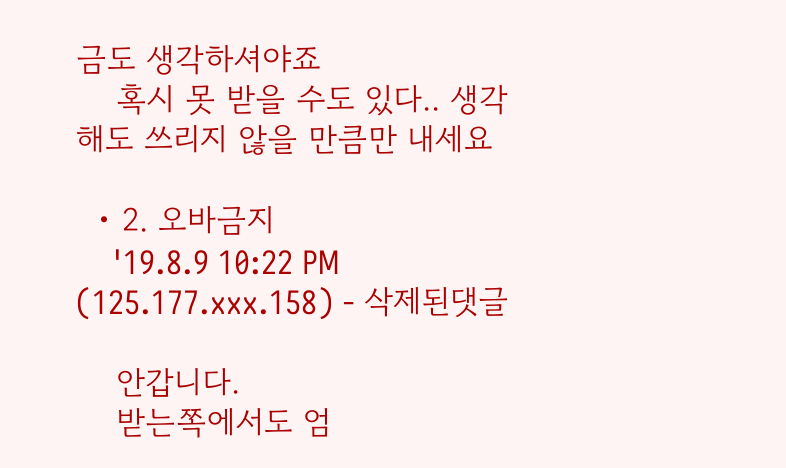금도 생각하셔야죠
    혹시 못 받을 수도 있다.. 생각해도 쓰리지 않을 만큼만 내세요

  • 2. 오바금지
    '19.8.9 10:22 PM (125.177.xxx.158) - 삭제된댓글

    안갑니다.
    받는쪽에서도 엄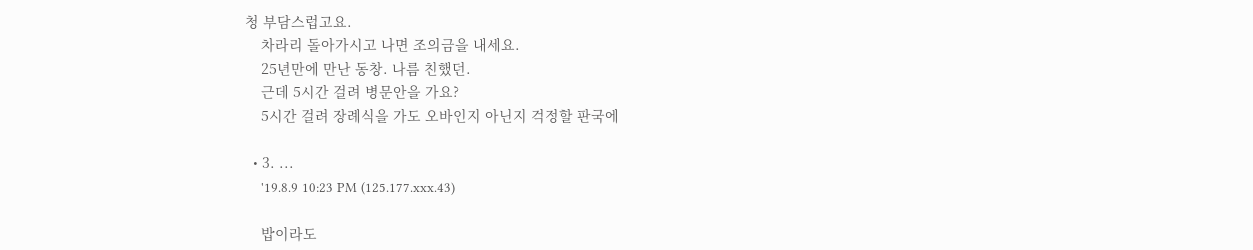청 부담스럽고요.
    차라리 돌아가시고 나면 조의금을 내세요.
    25년만에 만난 동창. 나름 친했던.
    근데 5시간 걸려 병문안을 가요?
    5시간 걸려 장례식을 가도 오바인지 아닌지 걱정할 판국에

  • 3. ...
    '19.8.9 10:23 PM (125.177.xxx.43)

    밥이라도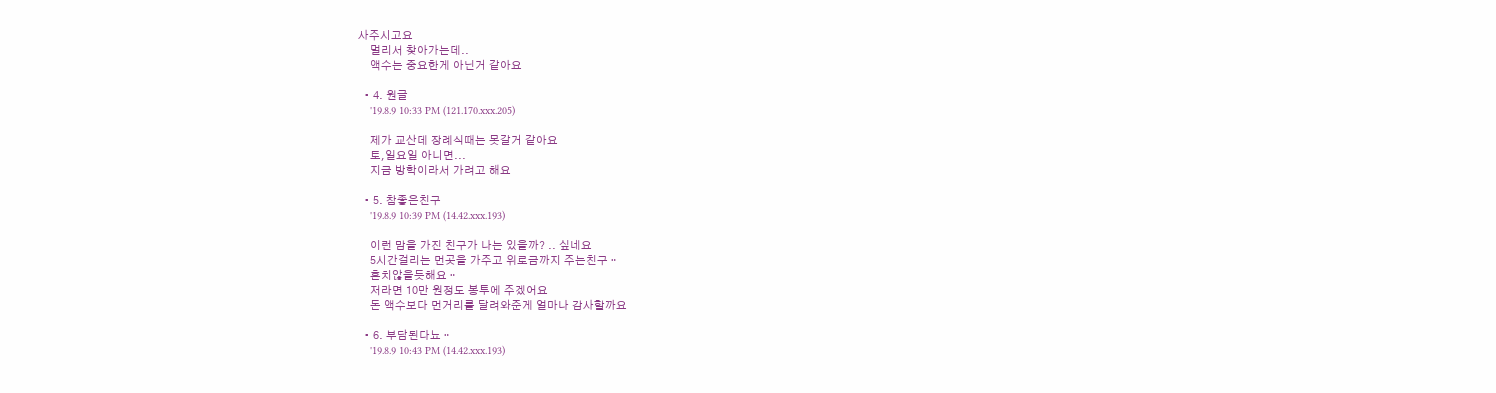사주시고요
    멀리서 찾아가는데..
    액수는 중요한게 아닌거 같아요

  • 4. 원글
    '19.8.9 10:33 PM (121.170.xxx.205)

    제가 교산데 장례식때는 못갈거 같아요
    토,일요일 아니면...
    지금 방학이라서 가려고 해요

  • 5. 참좋은친구
    '19.8.9 10:39 PM (14.42.xxx.193)

    이런 맘을 가진 친구가 나는 있을까? .. 싶네요
    5시간걸리는 먼곳을 가주고 위로금까지 주는친구ᆢ
    흔치않을듯해요ᆢ
    저라면 10만 원정도 봉투에 주겠어요
    돈 액수보다 먼거리를 달려와준게 얼마나 감사할까요

  • 6. 부담된다뇨ᆢ
    '19.8.9 10:43 PM (14.42.xxx.193)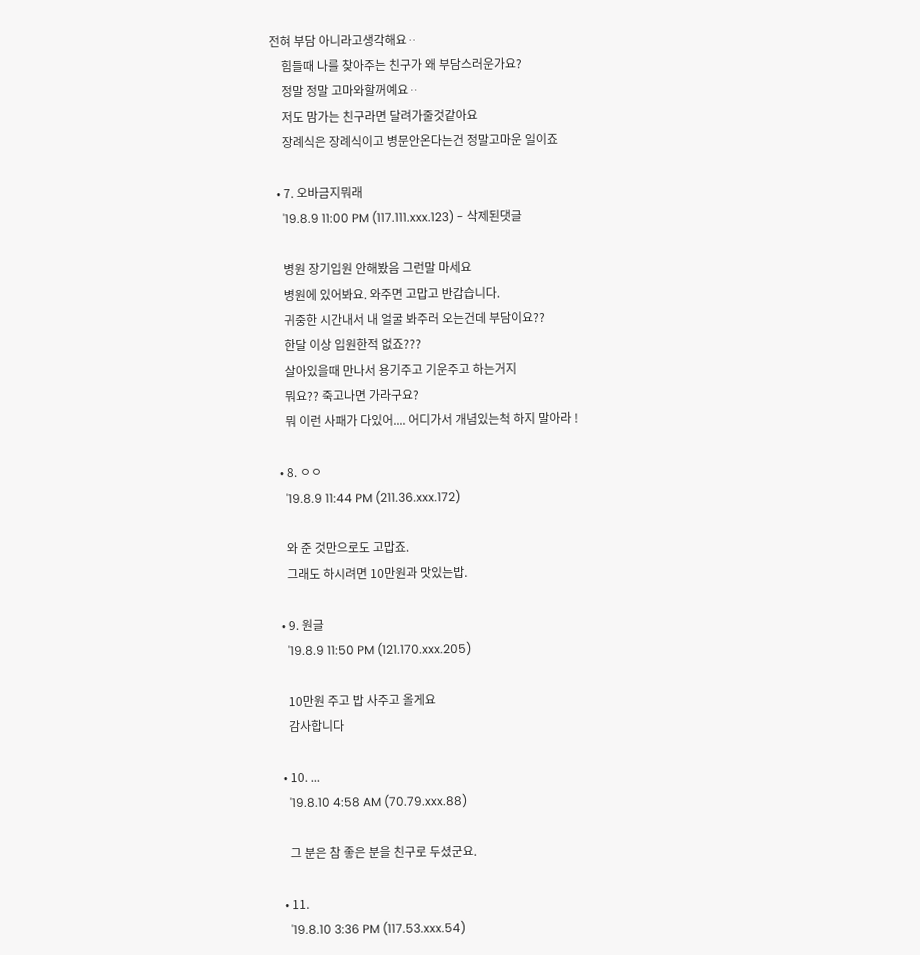전혀 부담 아니라고생각해요ᆢ
    힘들때 나를 찾아주는 친구가 왜 부담스러운가요?
    정말 정말 고마와할꺼예요ᆢ
    저도 맘가는 친구라면 달려가줄것같아요
    장례식은 장례식이고 병문안온다는건 정말고마운 일이죠

  • 7. 오바금지뭐래
    '19.8.9 11:00 PM (117.111.xxx.123) - 삭제된댓글

    병원 장기입원 안해봤음 그런말 마세요
    병원에 있어봐요. 와주면 고맙고 반갑습니다.
    귀중한 시간내서 내 얼굴 봐주러 오는건데 부담이요??
    한달 이상 입원한적 없죠???
    살아있을때 만나서 용기주고 기운주고 하는거지
    뭐요?? 죽고나면 가라구요?
    뭐 이런 사패가 다있어.... 어디가서 개념있는척 하지 말아라 !

  • 8. ㅇㅇ
    '19.8.9 11:44 PM (211.36.xxx.172)

    와 준 것만으로도 고맙죠.
    그래도 하시려면 10만원과 맛있는밥.

  • 9. 원글
    '19.8.9 11:50 PM (121.170.xxx.205)

    10만원 주고 밥 사주고 올게요
    감사합니다

  • 10. ...
    '19.8.10 4:58 AM (70.79.xxx.88)

    그 분은 참 좋은 분을 친구로 두셨군요.

  • 11.
    '19.8.10 3:36 PM (117.53.xxx.54)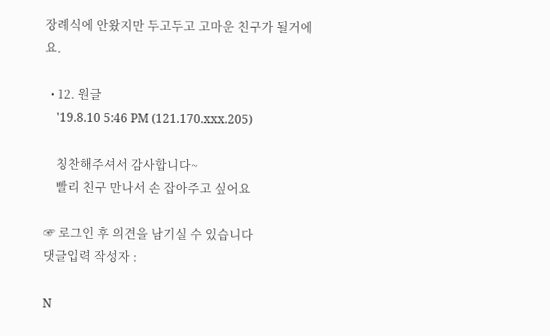장례식에 안왔지만 두고두고 고마운 친구가 될거에요.

  • 12. 원글
    '19.8.10 5:46 PM (121.170.xxx.205)

    칭찬해주셔서 감사합니다~
    빨리 친구 만나서 손 잡아주고 싶어요

☞ 로그인 후 의견을 남기실 수 있습니다
댓글입력 작성자 :

N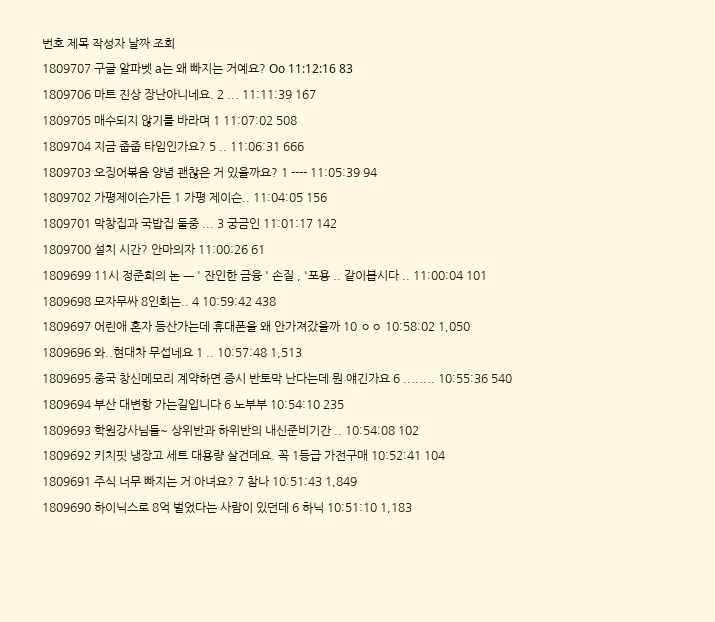번호 제목 작성자 날짜 조회
1809707 구글 알파벳 a는 왜 빠지는 거예요? Oo 11:12:16 83
1809706 마트 진상 장난아니네요. 2 ... 11:11:39 167
1809705 매수되지 않기를 바라며 1 11:07:02 508
1809704 지금 줍줍 타임인가요? 5 .. 11:06:31 666
1809703 오징어볶음 양념 괜찮은 거 있을까요? 1 ---- 11:05:39 94
1809702 가평제이슨가든 1 가평 제이슨.. 11:04:05 156
1809701 막창집과 국밥집 둘중 ... 3 궁금인 11:01:17 142
1809700 설치 시간? 안마의자 11:00:26 61
1809699 11시 정준희의 논 ㅡ ' 잔인한 금융 ' 손질 , '포용 .. 같이봅시다 .. 11:00:04 101
1809698 모자무싸 8인회는.. 4 10:59:42 438
1809697 어린애 혼자 등산가는데 휴대폰을 왜 안가져갔을까 10 ㅇㅇ 10:58:02 1,050
1809696 와..현대차 무섭네요 1 .. 10:57:48 1,513
1809695 중국 창신메모리 계약하면 증시 반토막 난다는데 뭔 얘긴가요 6 ........ 10:55:36 540
1809694 부산 대변항 가는길입니다 6 노부부 10:54:10 235
1809693 학원강사님들~ 상위반과 하위반의 내신준비기간 .. 10:54:08 102
1809692 키치핏 냉장고 세트 대용량 살건데요. 꼭 1등급 가전구매 10:52:41 104
1809691 주식 너무 빠지는 거 아녀요? 7 참나 10:51:43 1,849
1809690 하이닉스로 8억 벌었다는 사람이 있던데 6 하닉 10:51:10 1,183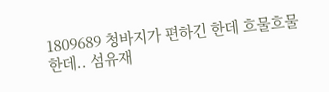1809689 청바지가 편하긴 한데 흐물흐물 한데.. 섬유재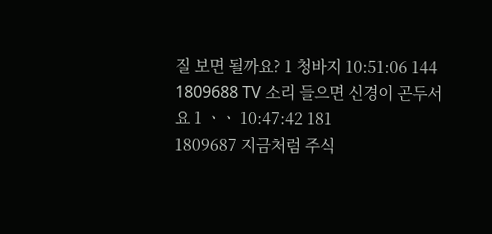질 보면 될까요? 1 청바지 10:51:06 144
1809688 TV 소리 들으면 신경이 곤두서요 1 ㆍㆍ 10:47:42 181
1809687 지금처럼 주식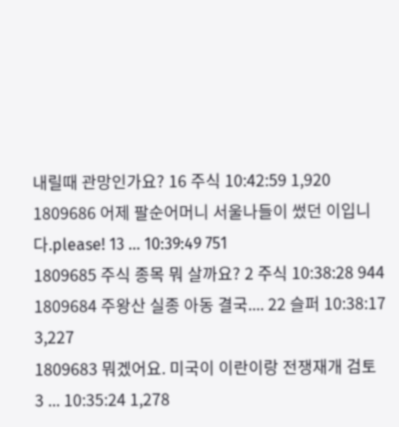내릴때 관망인가요? 16 주식 10:42:59 1,920
1809686 어제 팔순어머니 서울나들이 썼던 이입니다.please! 13 ... 10:39:49 751
1809685 주식 종목 뭐 살까요? 2 주식 10:38:28 944
1809684 주왕산 실종 아동 결국.... 22 슬퍼 10:38:17 3,227
1809683 뭐겠어요. 미국이 이란이랑 전쟁재개 검토 3 ... 10:35:24 1,278